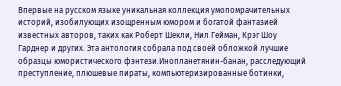Впервые на русском языке уникальная коллекция умопомрачительных историй, изобилующих изощренным юмором и богатой фантазией известных авторов, таких как Роберт Шекли, Нил Гейман, Крэг Шоу Гарднер и других. Эта антология собрала под своей обложкой лучшие образцы юмористического фэнтези.Инопланетянин-банан, расследующий преступление, плюшевые пираты, компьютеризированные ботинки,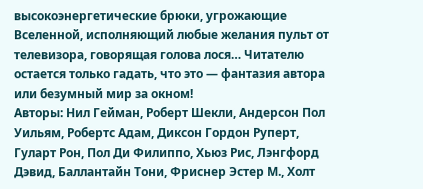высокоэнергетические брюки, угрожающие Вселенной, исполняющий любые желания пульт от телевизора, говорящая голова лося… Читателю остается только гадать, что это — фантазия автора или безумный мир за окном!
Авторы: Нил Гейман, Роберт Шекли, Андерсон Пол Уильям, Робертс Адам, Диксон Гордон Руперт, Гуларт Рон, Пол Ди Филиппо, Хьюз Рис, Лэнгфорд Дэвид, Баллантайн Тони, Фриснер Эстер М., Холт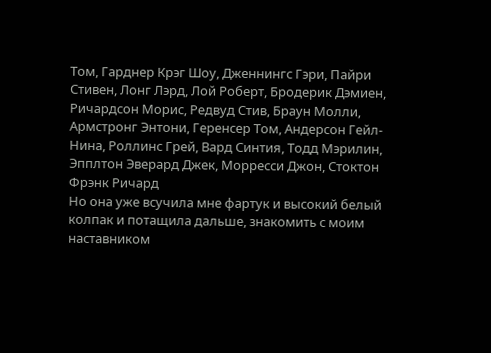Том, Гарднер Крэг Шоу, Дженнингс Гэри, Пайри Стивен, Лонг Лэрд, Лой Роберт, Бродерик Дэмиен, Ричардсон Морис, Редвуд Стив, Браун Молли, Армстронг Энтони, Геренсер Том, Андерсон Гейл-Нина, Роллинс Грей, Вард Синтия, Тодд Мэрилин, Эпплтон Эверард Джек, Морресси Джон, Стоктон Фрэнк Ричард
Но она уже всучила мне фартук и высокий белый колпак и потащила дальше, знакомить с моим наставником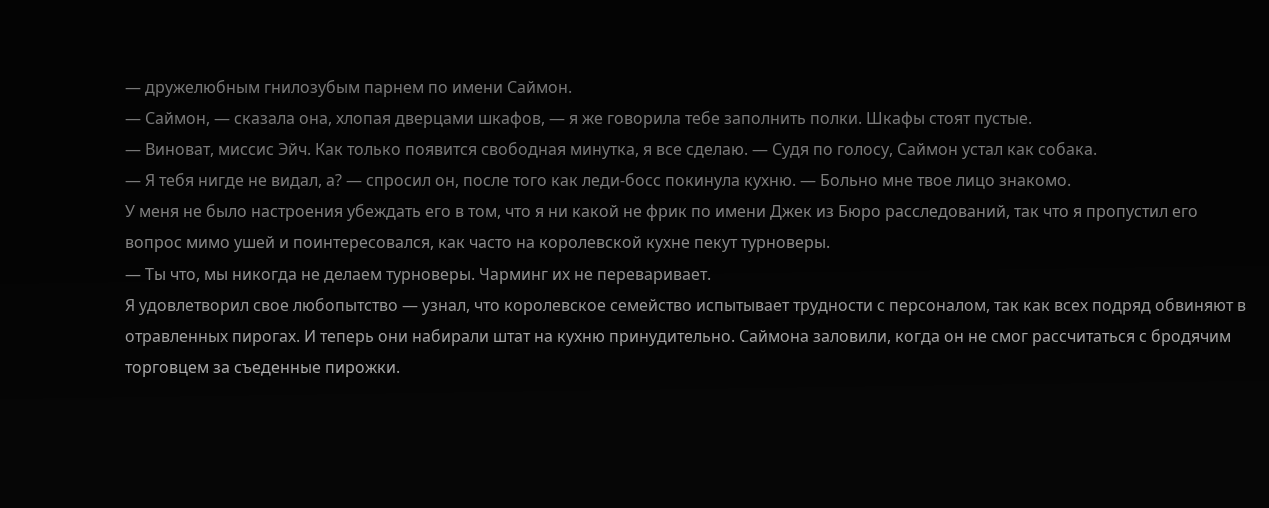— дружелюбным гнилозубым парнем по имени Саймон.
— Саймон, — сказала она, хлопая дверцами шкафов, — я же говорила тебе заполнить полки. Шкафы стоят пустые.
— Виноват, миссис Эйч. Как только появится свободная минутка, я все сделаю. — Судя по голосу, Саймон устал как собака.
— Я тебя нигде не видал, а? — спросил он, после того как леди-босс покинула кухню. — Больно мне твое лицо знакомо.
У меня не было настроения убеждать его в том, что я ни какой не фрик по имени Джек из Бюро расследований, так что я пропустил его вопрос мимо ушей и поинтересовался, как часто на королевской кухне пекут турноверы.
— Ты что, мы никогда не делаем турноверы. Чарминг их не переваривает.
Я удовлетворил свое любопытство — узнал, что королевское семейство испытывает трудности с персоналом, так как всех подряд обвиняют в отравленных пирогах. И теперь они набирали штат на кухню принудительно. Саймона заловили, когда он не смог рассчитаться с бродячим торговцем за съеденные пирожки.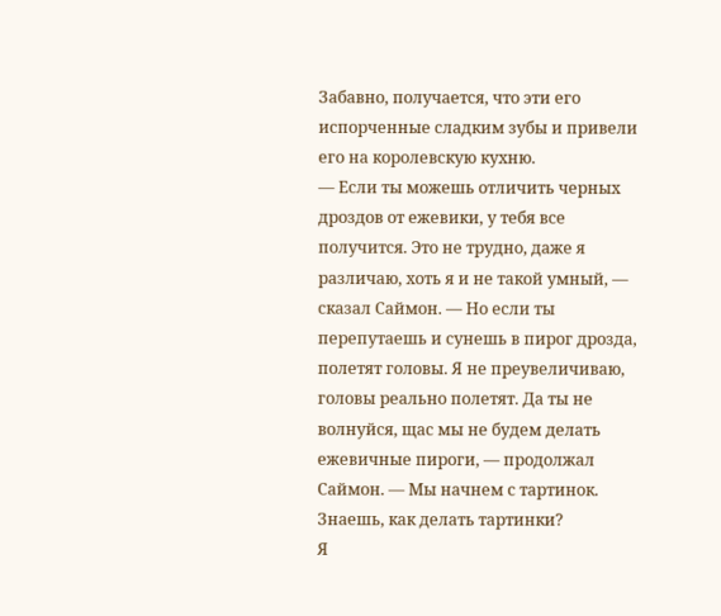Забавно, получается, что эти его испорченные сладким зубы и привели его на королевскую кухню.
— Если ты можешь отличить черных дроздов от ежевики, у тебя все получится. Это не трудно, даже я различаю, хоть я и не такой умный, — сказал Саймон. — Но если ты перепутаешь и сунешь в пирог дрозда, полетят головы. Я не преувеличиваю, головы реально полетят. Да ты не волнуйся, щас мы не будем делать ежевичные пироги, — продолжал Саймон. — Мы начнем с тартинок. Знаешь, как делать тартинки?
Я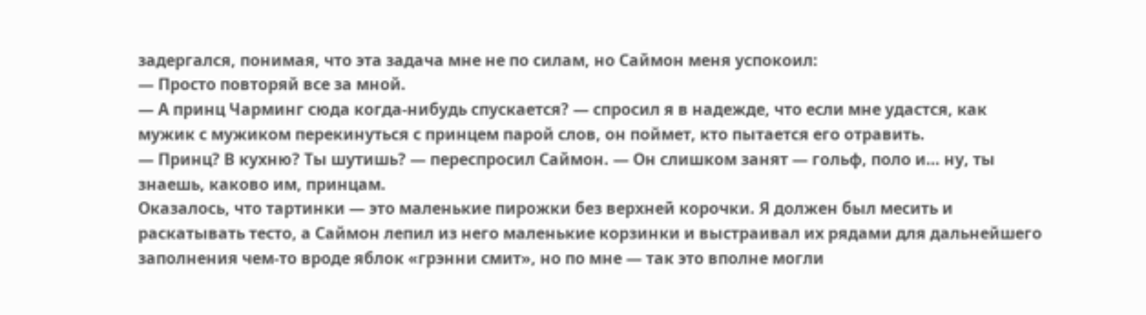задергался, понимая, что эта задача мне не по силам, но Саймон меня успокоил:
— Просто повторяй все за мной.
— А принц Чарминг сюда когда-нибудь спускается? — спросил я в надежде, что если мне удастся, как мужик с мужиком перекинуться с принцем парой слов, он поймет, кто пытается его отравить.
— Принц? В кухню? Ты шутишь? — переспросил Саймон. — Он слишком занят — гольф, поло и… ну, ты знаешь, каково им, принцам.
Оказалось, что тартинки — это маленькие пирожки без верхней корочки. Я должен был месить и раскатывать тесто, а Саймон лепил из него маленькие корзинки и выстраивал их рядами для дальнейшего заполнения чем-то вроде яблок «грэнни смит», но по мне — так это вполне могли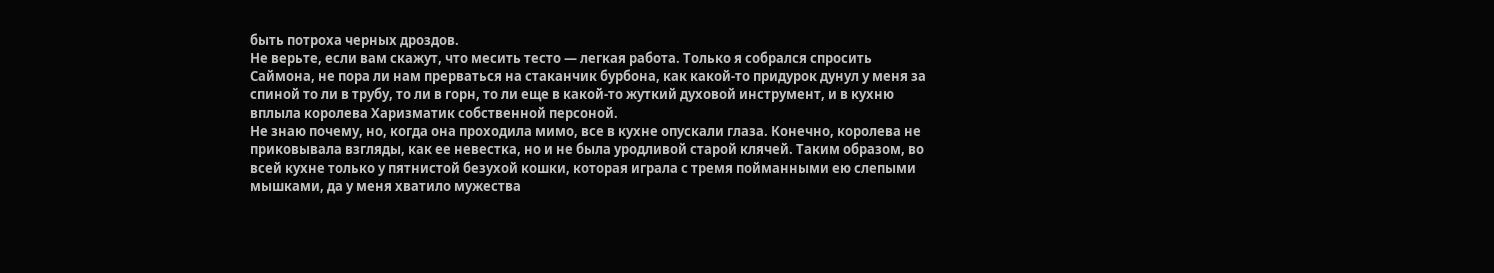быть потроха черных дроздов.
Не верьте, если вам скажут, что месить тесто — легкая работа. Только я собрался спросить Саймона, не пора ли нам прерваться на стаканчик бурбона, как какой-то придурок дунул у меня за спиной то ли в трубу, то ли в горн, то ли еще в какой-то жуткий духовой инструмент, и в кухню вплыла королева Харизматик собственной персоной.
Не знаю почему, но, когда она проходила мимо, все в кухне опускали глаза. Конечно, королева не приковывала взгляды, как ее невестка, но и не была уродливой старой клячей. Таким образом, во всей кухне только у пятнистой безухой кошки, которая играла с тремя пойманными ею слепыми мышками, да у меня хватило мужества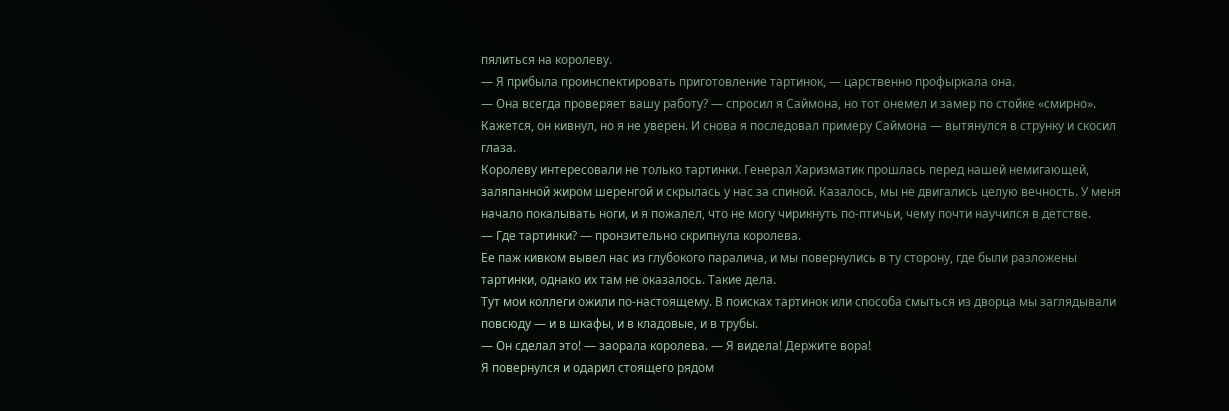пялиться на королеву.
— Я прибыла проинспектировать приготовление тартинок, — царственно профыркала она.
— Она всегда проверяет вашу работу? — спросил я Саймона, но тот онемел и замер по стойке «смирно».
Кажется, он кивнул, но я не уверен. И снова я последовал примеру Саймона — вытянулся в струнку и скосил глаза.
Королеву интересовали не только тартинки. Генерал Харизматик прошлась перед нашей немигающей, заляпанной жиром шеренгой и скрылась у нас за спиной. Казалось, мы не двигались целую вечность. У меня начало покалывать ноги, и я пожалел, что не могу чирикнуть по-птичьи, чему почти научился в детстве.
— Где тартинки? — пронзительно скрипнула королева.
Ее паж кивком вывел нас из глубокого паралича, и мы повернулись в ту сторону, где были разложены тартинки, однако их там не оказалось. Такие дела.
Тут мои коллеги ожили по-настоящему. В поисках тартинок или способа смыться из дворца мы заглядывали повсюду — и в шкафы, и в кладовые, и в трубы.
— Он сделал это! — заорала королева. — Я видела! Держите вора!
Я повернулся и одарил стоящего рядом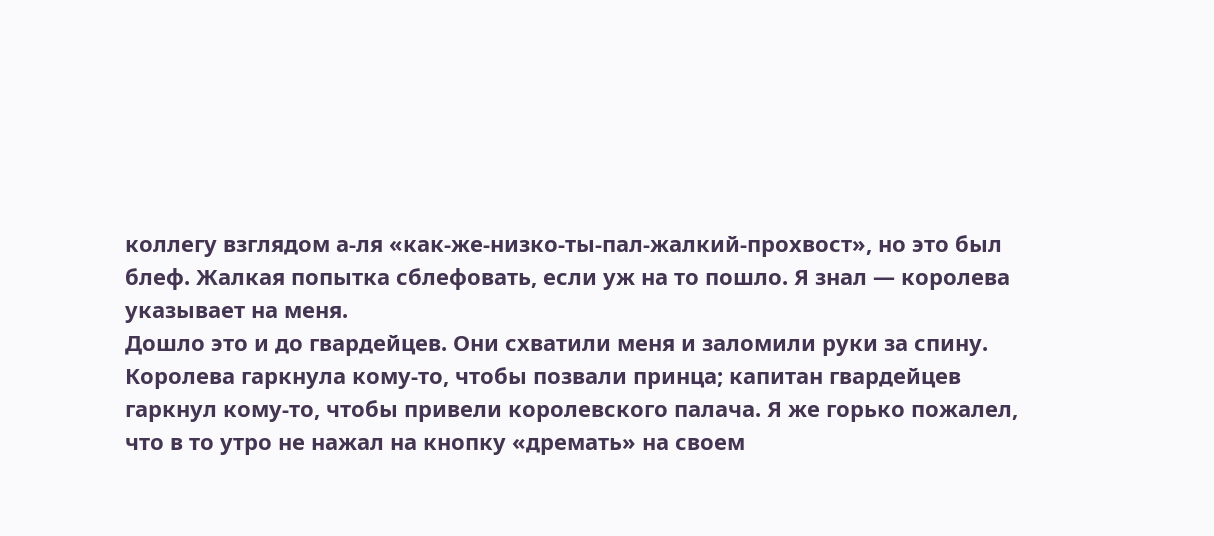коллегу взглядом а-ля «как-же-низко-ты-пал-жалкий-прохвост», но это был блеф. Жалкая попытка сблефовать, если уж на то пошло. Я знал — королева указывает на меня.
Дошло это и до гвардейцев. Они схватили меня и заломили руки за спину. Королева гаркнула кому-то, чтобы позвали принца; капитан гвардейцев гаркнул кому-то, чтобы привели королевского палача. Я же горько пожалел, что в то утро не нажал на кнопку «дремать» на своем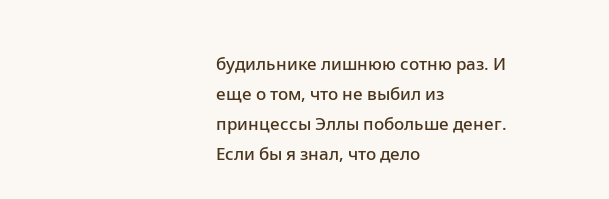будильнике лишнюю сотню раз. И еще о том, что не выбил из принцессы Эллы побольше денег. Если бы я знал, что дело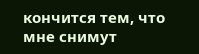кончится тем, что мне снимут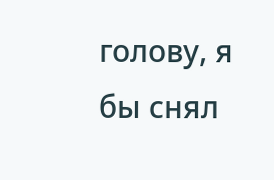голову, я бы снял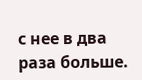с нее в два раза больше.